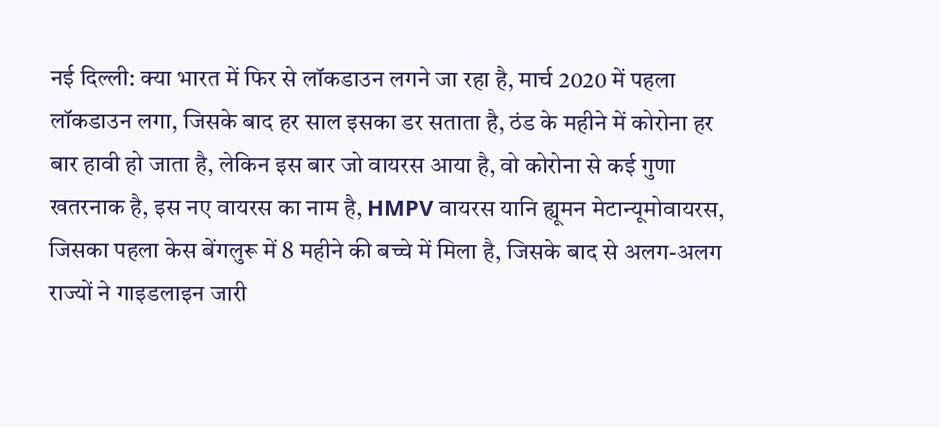नई दिल्ली: क्या भारत में फिर से लॉकडाउन लगने जा रहा है, मार्च 2020 में पहला लॉकडाउन लगा, जिसके बाद हर साल इसका डर सताता है, ठंड के महीने में कोरोना हर बार हावी हो जाता है, लेकिन इस बार जो वायरस आया है, वो कोरोना से कई गुणा खतरनाक है, इस नए वायरस का नाम है, HMPV वायरस यानि ह्यूमन मेटान्यूमोवायरस, जिसका पहला केस बेंगलुरू में 8 महीने की बच्चे में मिला है, जिसके बाद से अलग-अलग राज्यों ने गाइडलाइन जारी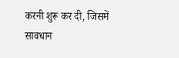करनी शुरू कर दी, जिसमें सावधान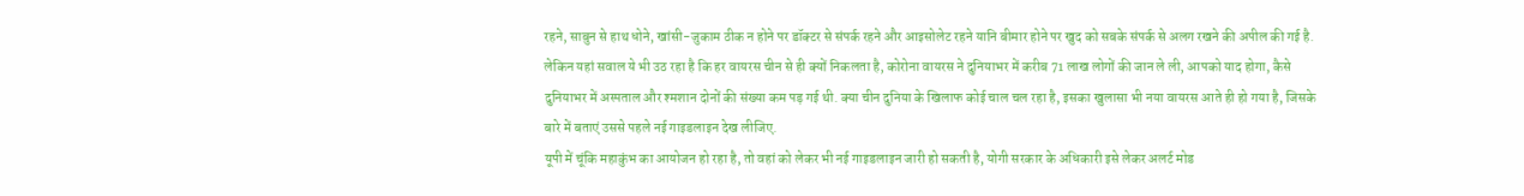रहने, साबुन से हाथ धोने, खांसी-जुकाम ठीक न होने पर डॉक्टर से संपर्क रहने और आइसोलेट रहने यानि बीमार होने पर खुद को सबके संपर्क से अलग रखने की अपील की गई है.
लेकिन यहां सवाल ये भी उठ रहा है कि हर वायरस चीन से ही क्यों निकलता है, कोरोना वायरस ने दुनियाभर में करीब 71 लाख लोगों की जान ले ली, आपको याद होगा, कैसे दुनियाभर में अस्पताल और श्मशान दोनों की संख्या कम पड़ गई थी. क्या चीन दुनिया के खिलाफ कोई चाल चल रहा है, इसका खुलासा भी नया वायरस आते ही हो गया है, जिसके बारे में बताएं उससे पहले नई गाइडलाइन देख लीजिए.
यूपी में चूंकि महाकुंभ का आयोजन हो रहा है, तो वहां को लेकर भी नई गाइडलाइन जारी हो सकती है, योगी सरकार के अधिकारी इसे लेकर अलर्ट मोड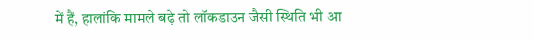में हैं, हालांकि मामले बढ़े तो लॉकडाउन जैसी स्थिति भी आ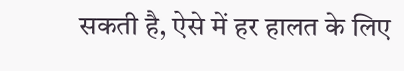सकती है, ऐसे में हर हालत के लिए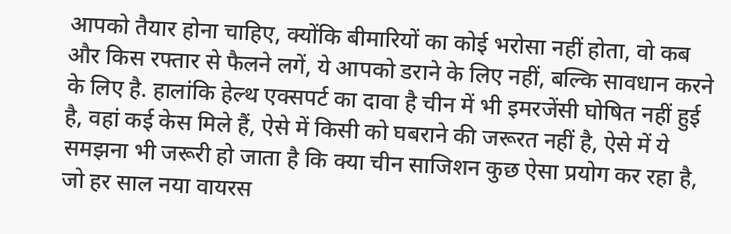आपको तैयार होना चाहिए, क्योंकि बीमारियों का कोई भरोसा नहीं होता, वो कब और किस रफ्तार से फैलने लगें, ये आपको डराने के लिए नहीं, बल्कि सावधान करने के लिए है. हालांकि हेल्थ एक्सपर्ट का दावा है चीन में भी इमरजेंसी घोषित नहीं हुई है, वहां कई केस मिले हैं, ऐसे में किसी को घबराने की जरूरत नहीं है, ऐसे में ये समझना भी जरूरी हो जाता है कि क्या चीन साजिशन कुछ ऐसा प्रयोग कर रहा है, जो हर साल नया वायरस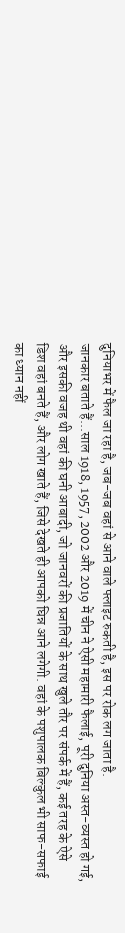दुनियाभर में फैल जा रहा है, जब-जब वहां से आने वाले फ्लाइट रुकती है, इस पर रोक लग जाता है.
जानकार बताते हैं...साल 1918, 1957, 2002 और 2019 में चीन ने ऐसी महामारी फैलाई, पूरी दुनिया अस्त-व्यस्त हो गई, और इसकी वजह थी वहां की घनी आबादी, जो जानवरों की प्रजातियों के साथ खुले तौर पर संपर्क में हैं, कई तरह के ऐसे डिश वहां बनते हैं, और लोग खाते हैं, जिसे देखते ही आपको घिन्न आने लगेगी. वहां के पशुपालक बिल्कुल भी साफ-सफाई का ध्यान नहीं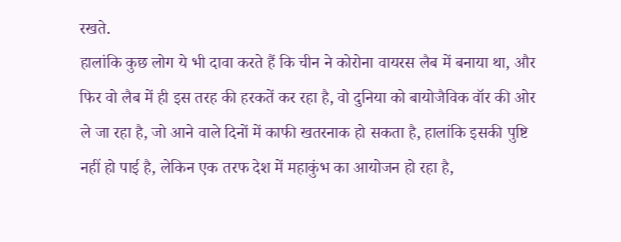रखते.
हालांकि कुछ लोग ये भी दावा करते हैं कि चीन ने कोरोना वायरस लैब में बनाया था, और फिर वो लैब में ही इस तरह की हरकतें कर रहा है, वो दुनिया को बायोजैविक वॉर की ओर ले जा रहा है, जो आने वाले दिनों में काफी खतरनाक हो सकता है, हालांकि इसकी पुष्टि नहीं हो पाई है, लेकिन एक तरफ देश में महाकुंभ का आयोजन हो रहा है,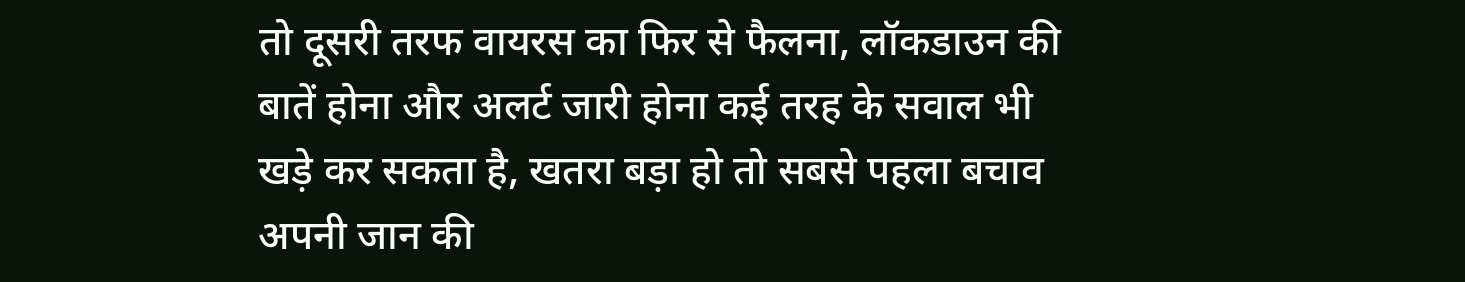तो दूसरी तरफ वायरस का फिर से फैलना, लॉकडाउन की बातें होना और अलर्ट जारी होना कई तरह के सवाल भी खड़े कर सकता है, खतरा बड़ा हो तो सबसे पहला बचाव अपनी जान की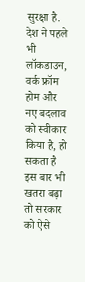सुरक्षा है.
देश ने पहले भी लॉकडाउन, वर्क फ्रॉम होम और नए बदलाव को स्वीकार किया है, हो सकता है इस बार भी खतरा बढ़ा तो सरकार को ऐसे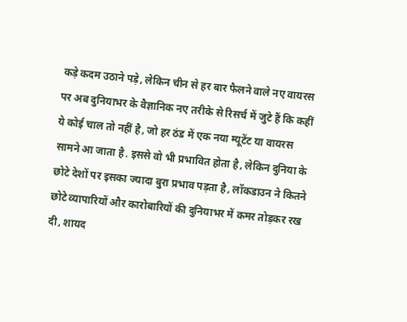कड़े कदम उठाने पड़े, लेकिन चीन से हर बार फैलने वाले नए वायरस पर अब दुनियाभर के वैज्ञानिक नए तरीके से रिसर्च में जुटे हैं कि कहीं ये कोई चाल तो नहीं है, जो हर ठंड में एक नया म्यूटेंट या वायरस सामने आ जाता है. इससे वो भी प्रभावित होता है, लेकिन दुनिया के छोटे देशों पर इसका ज्यादा बुरा प्रभाव पड़ता है, लॉकडाउन ने कितने छोटे व्यापारियों और कारोबारियों की दुनियाभर में कमर तोड़कर रख दी, शायद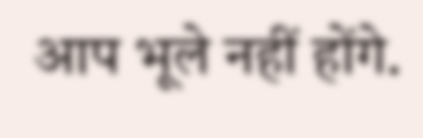आप भूले नहीं होंगे.